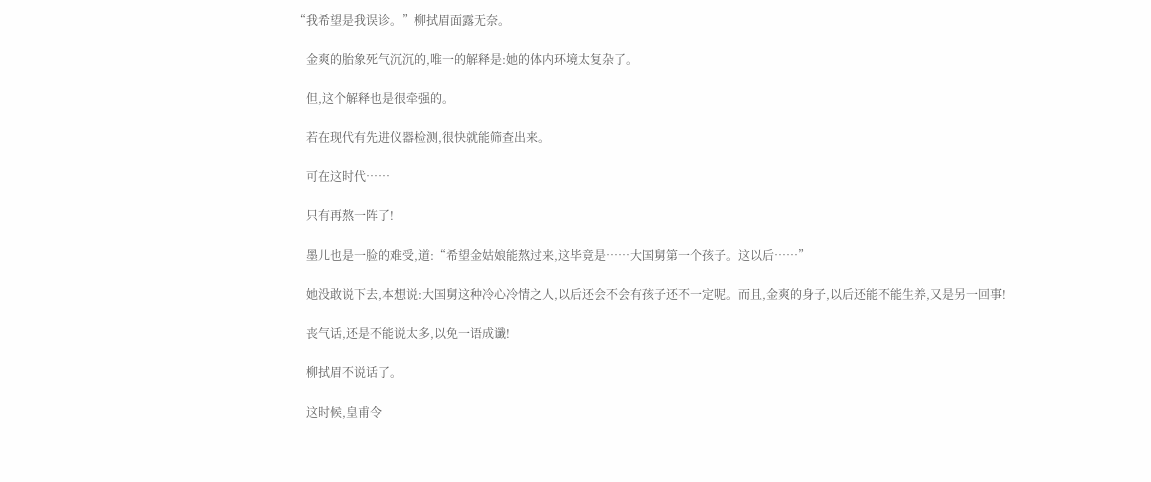“我希望是我误诊。”柳拭眉面露无奈。

    金爽的胎象死气沉沉的,唯一的解释是:她的体内环境太复杂了。

    但,这个解释也是很牵强的。

    若在现代有先进仪器检测,很快就能筛查出来。

    可在这时代……

    只有再熬一阵了!

    墨儿也是一脸的难受,道:“希望金姑娘能熬过来,这毕竟是……大国舅第一个孩子。这以后……”

    她没敢说下去,本想说:大国舅这种冷心冷情之人,以后还会不会有孩子还不一定呢。而且,金爽的身子,以后还能不能生养,又是另一回事!

    丧气话,还是不能说太多,以免一语成谶!

    柳拭眉不说话了。

    这时候,皇甫令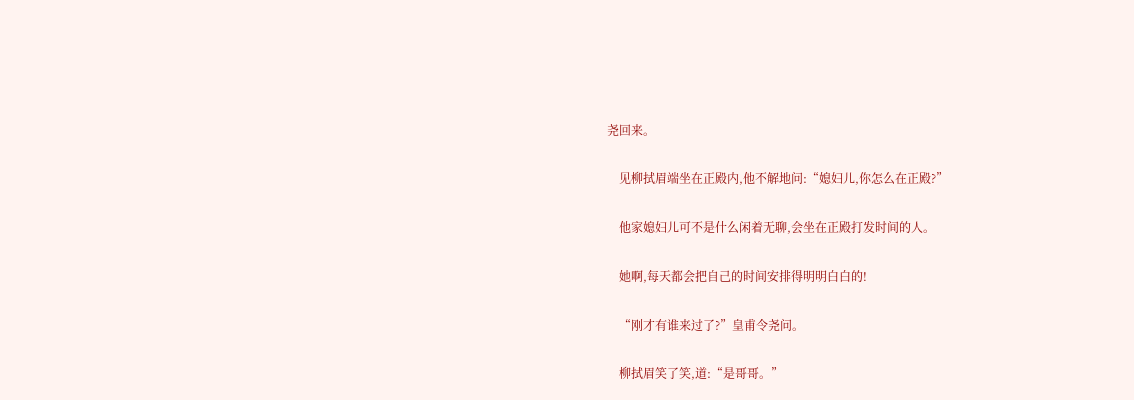尧回来。

    见柳拭眉端坐在正殿内,他不解地问:“媳妇儿,你怎么在正殿?”

    他家媳妇儿可不是什么闲着无聊,会坐在正殿打发时间的人。

    她啊,每天都会把自己的时间安排得明明白白的!

    “刚才有谁来过了?”皇甫令尧问。

    柳拭眉笑了笑,道:“是哥哥。”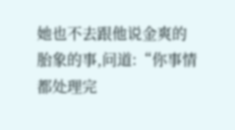她也不去跟他说金爽的胎象的事,问道:“你事情都处理完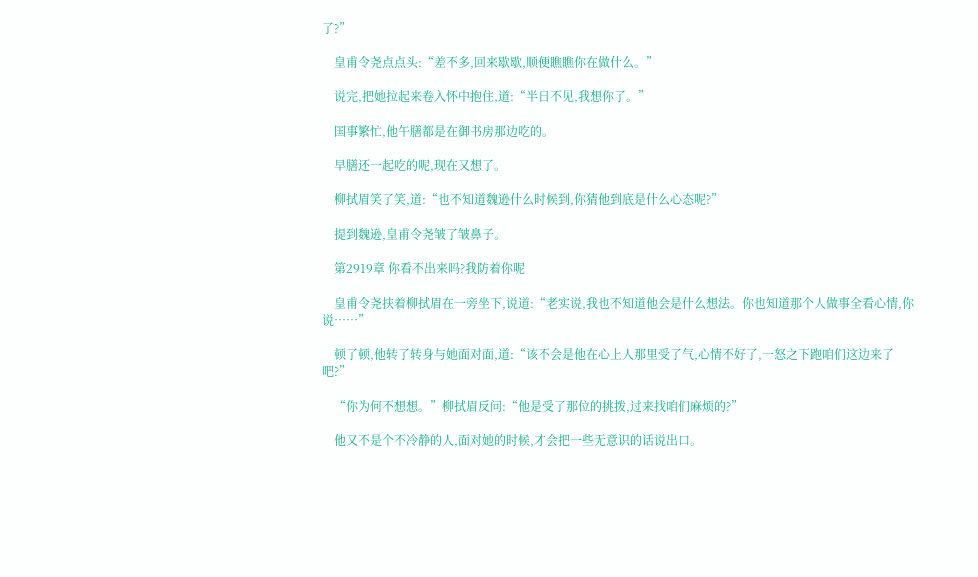了?”

    皇甫令尧点点头:“差不多,回来歇歇,顺便瞧瞧你在做什么。”

    说完,把她拉起来卷入怀中抱住,道:“半日不见,我想你了。”

    国事繁忙,他午膳都是在御书房那边吃的。

    早膳还一起吃的呢,现在又想了。

    柳拭眉笑了笑,道:“也不知道魏逊什么时候到,你猜他到底是什么心态呢?”

    提到魏逊,皇甫令尧皱了皱鼻子。

    第2919章 你看不出来吗?我防着你呢

    皇甫令尧扶着柳拭眉在一旁坐下,说道:“老实说,我也不知道他会是什么想法。你也知道那个人做事全看心情,你说……”

    顿了顿,他转了转身与她面对面,道:“该不会是他在心上人那里受了气,心情不好了,一怒之下跑咱们这边来了吧?”

    “你为何不想想。”柳拭眉反问:“他是受了那位的挑拨,过来找咱们麻烦的?”

    他又不是个不冷静的人,面对她的时候,才会把一些无意识的话说出口。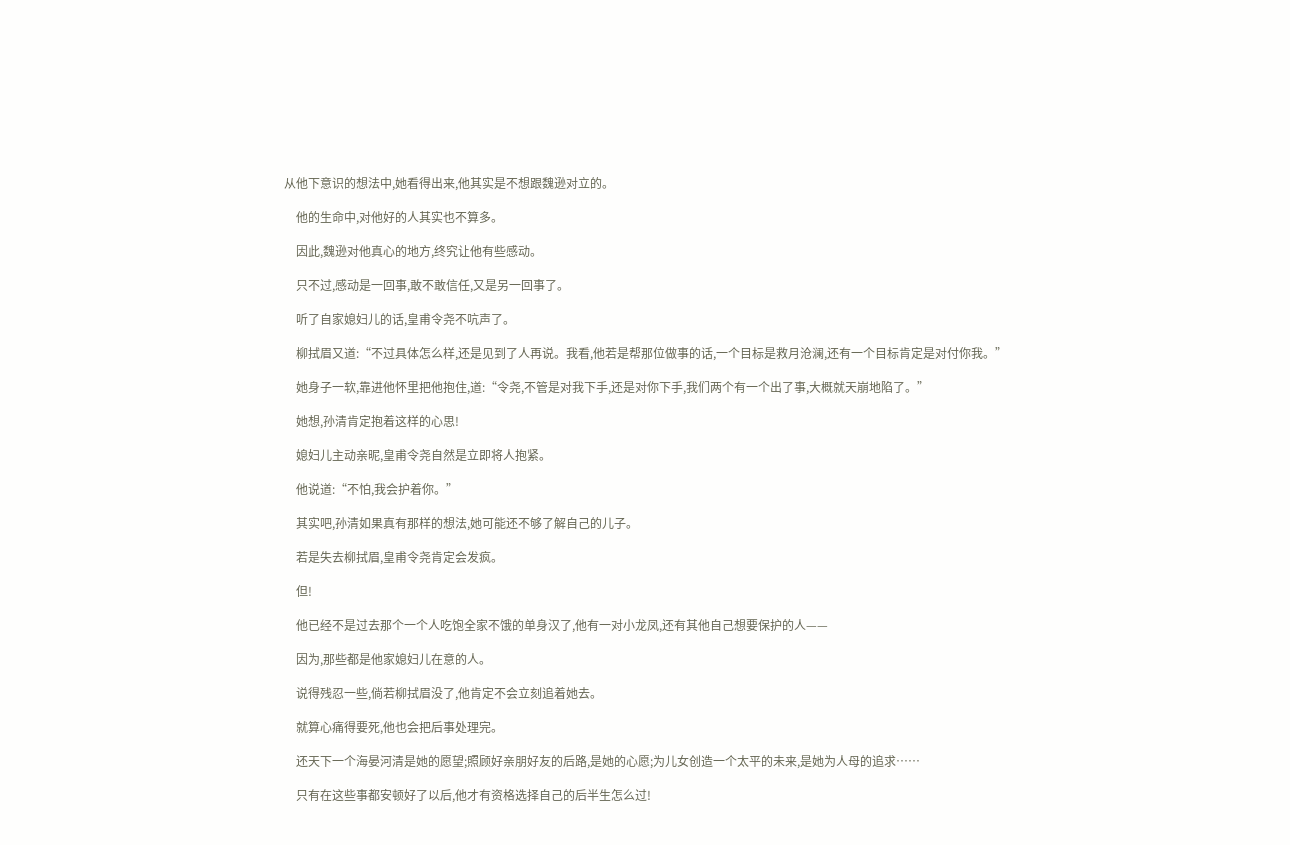从他下意识的想法中,她看得出来,他其实是不想跟魏逊对立的。

    他的生命中,对他好的人其实也不算多。

    因此,魏逊对他真心的地方,终究让他有些感动。

    只不过,感动是一回事,敢不敢信任,又是另一回事了。

    听了自家媳妇儿的话,皇甫令尧不吭声了。

    柳拭眉又道:“不过具体怎么样,还是见到了人再说。我看,他若是帮那位做事的话,一个目标是救月沧澜,还有一个目标肯定是对付你我。”

    她身子一软,靠进他怀里把他抱住,道:“令尧,不管是对我下手,还是对你下手,我们两个有一个出了事,大概就天崩地陷了。”

    她想,孙清肯定抱着这样的心思!

    媳妇儿主动亲昵,皇甫令尧自然是立即将人抱紧。

    他说道:“不怕,我会护着你。”

    其实吧,孙清如果真有那样的想法,她可能还不够了解自己的儿子。

    若是失去柳拭眉,皇甫令尧肯定会发疯。

    但!

    他已经不是过去那个一个人吃饱全家不饿的单身汉了,他有一对小龙凤,还有其他自己想要保护的人——

    因为,那些都是他家媳妇儿在意的人。

    说得残忍一些,倘若柳拭眉没了,他肯定不会立刻追着她去。

    就算心痛得要死,他也会把后事处理完。

    还天下一个海晏河清是她的愿望;照顾好亲朋好友的后路,是她的心愿;为儿女创造一个太平的未来,是她为人母的追求……

    只有在这些事都安顿好了以后,他才有资格选择自己的后半生怎么过!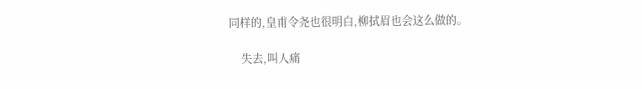同样的,皇甫令尧也很明白,柳拭眉也会这么做的。

    失去,叫人痛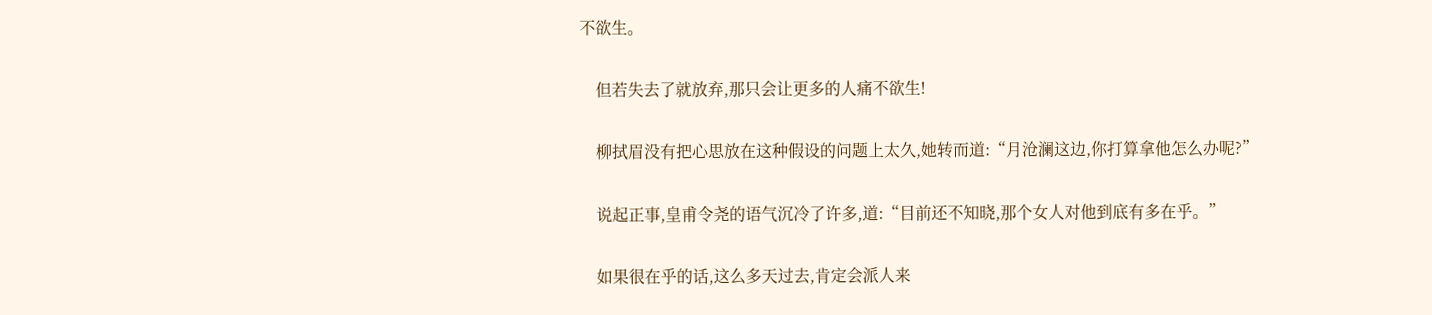不欲生。

    但若失去了就放弃,那只会让更多的人痛不欲生!

    柳拭眉没有把心思放在这种假设的问题上太久,她转而道:“月沧澜这边,你打算拿他怎么办呢?”

    说起正事,皇甫令尧的语气沉冷了许多,道:“目前还不知晓,那个女人对他到底有多在乎。”

    如果很在乎的话,这么多天过去,肯定会派人来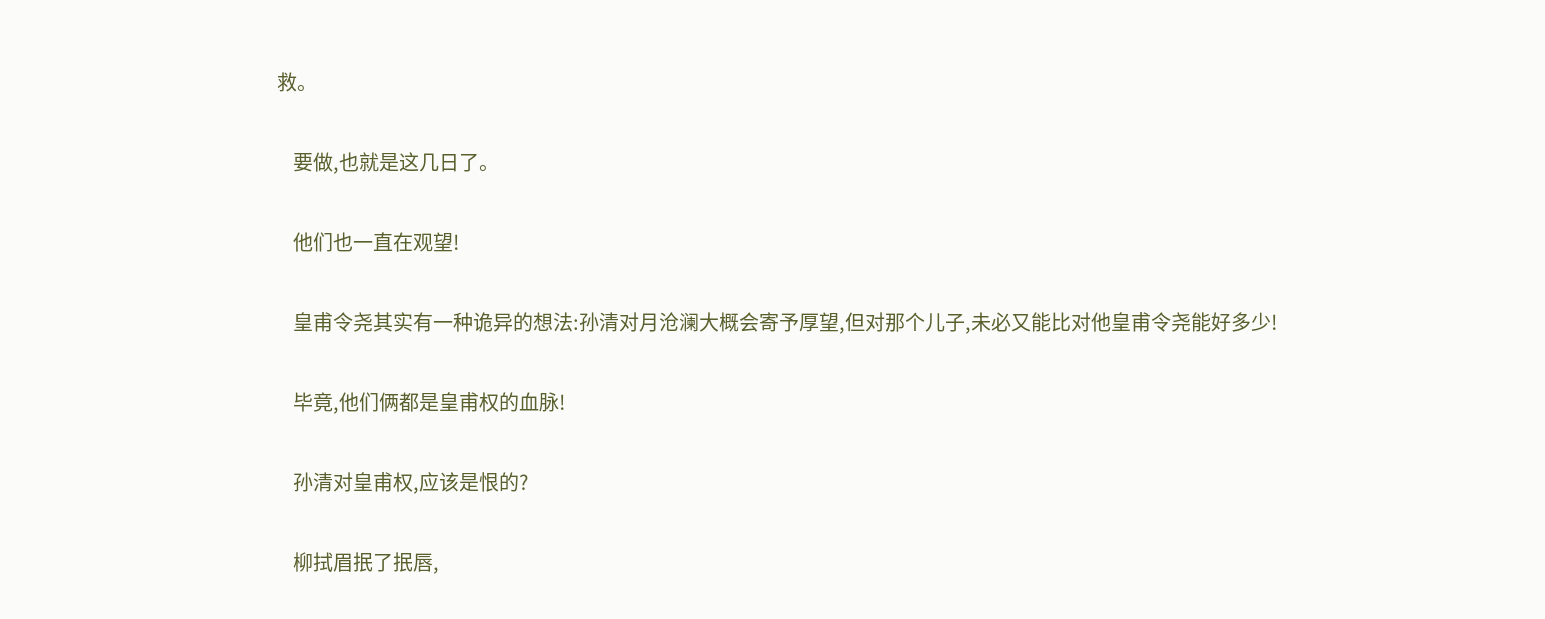救。

    要做,也就是这几日了。

    他们也一直在观望!

    皇甫令尧其实有一种诡异的想法:孙清对月沧澜大概会寄予厚望,但对那个儿子,未必又能比对他皇甫令尧能好多少!

    毕竟,他们俩都是皇甫权的血脉!

    孙清对皇甫权,应该是恨的?

    柳拭眉抿了抿唇,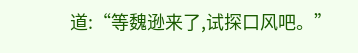道:“等魏逊来了,试探口风吧。”